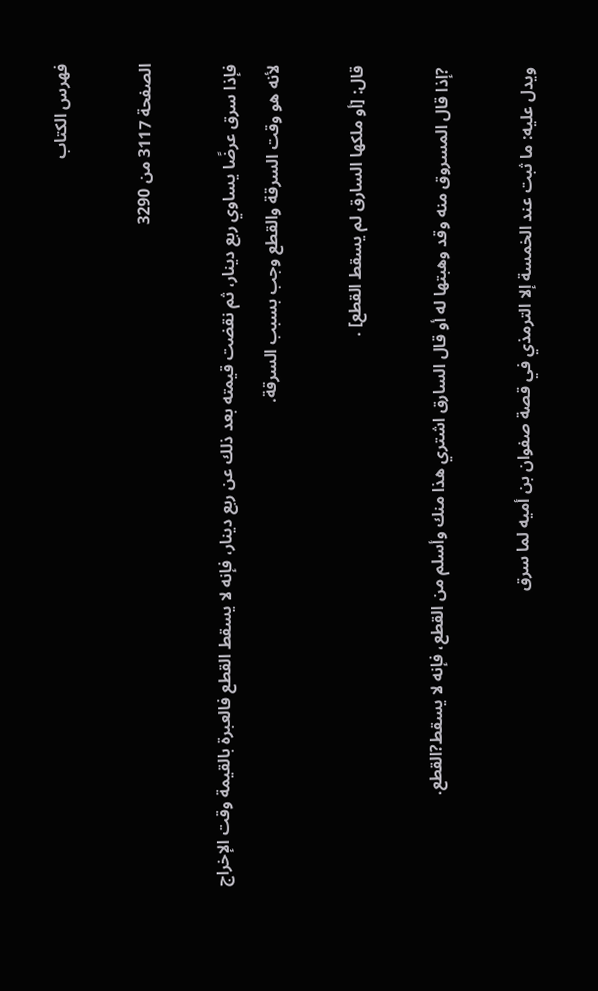فهرس الكتاب

الصفحة 3117 من 3290

فإذا سرق عرضًا يساوي ربع دينار، ثم نقضت قيمته بعد ذلك عن ربع دينار، فإنه لا يسقط القطع فالعبرة بالقيمة وقت الإخراج لأنه هو وقت السرقة والقطع وجب بسبب السرقة.

قال: [أو ملكها السارق لم يسقط القطع] .

?إذا قال المسروق منه وقد وهبتها له أو قال السارق اشتري هذا منك وأسلم من القطع، فإنه لا يسقط?القطع.

ويدل عليه: ما ثبت عند الخمسة إلا الترمذي في قصة صفوان بن أميه لما سرق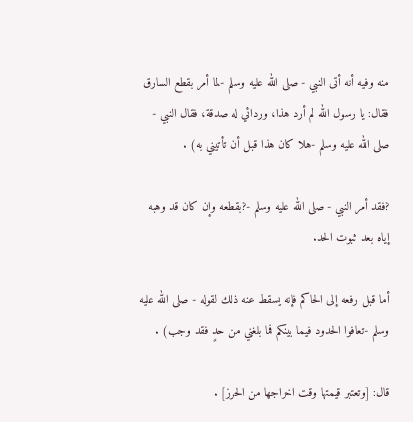منه وفيه أنه أتى النبي - صلى الله عليه وسلم -لما أمر بقطع السارق فقال: يا رسول الله لم أرد هذا، وردائي له صدقة، فقال النبي - صلى الله عليه وسلم -هلا كان هذا قبل أن تأتيني به) .

?فقد أمر النبي - صلى الله عليه وسلم -?بقطعه وإن كان قد وهبه إياه بعد ثبوت الحد.

أما قبل رفعه إلى الحاكم فإنه يسقط عنه ذلك لقوله - صلى الله عليه وسلم -تعافوا الحدود فيما بينكم فما بلغني من حدٍ فقد وجب) .

قال: [وتعتبر قيمتها وقت اخراجها من الحرز] .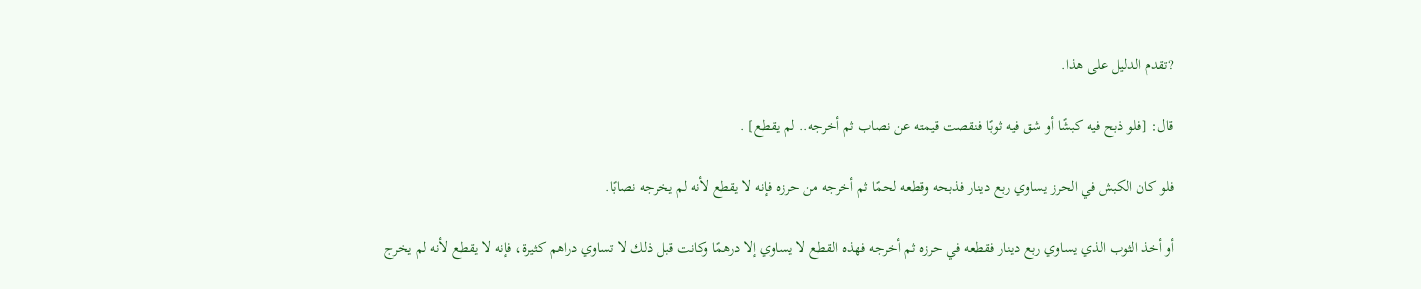?تقدم الدليل على هذا.

قال: [فلو ذبح فيه كبشًا أو شق فيه ثوبًا فنقصت قيمته عن نصاب ثم أخرجه.. لم يقطع] .

فلو كان الكبش في الحرز يساوي ربع دينار فذبحه وقطعه لحمًا ثم أخرجه من حرزه فإنه لا يقطع لأنه لم يخرجه نصابًا.

أو أخذ الثوب الذي يساوي ربع دينار فقطعه في حرزه ثم أخرجه فهذه القطع لا يساوي إلا درهمًا وكانت قبل ذلك لا تساوي دراهم كثيرة، فإنه لا يقطع لأنه لم يخرج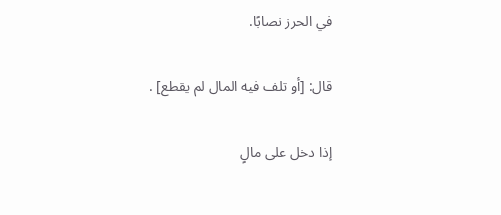في الحرز نصابًا.

قال: [أو تلف فيه المال لم يقطع] .

إذا دخل على مالٍ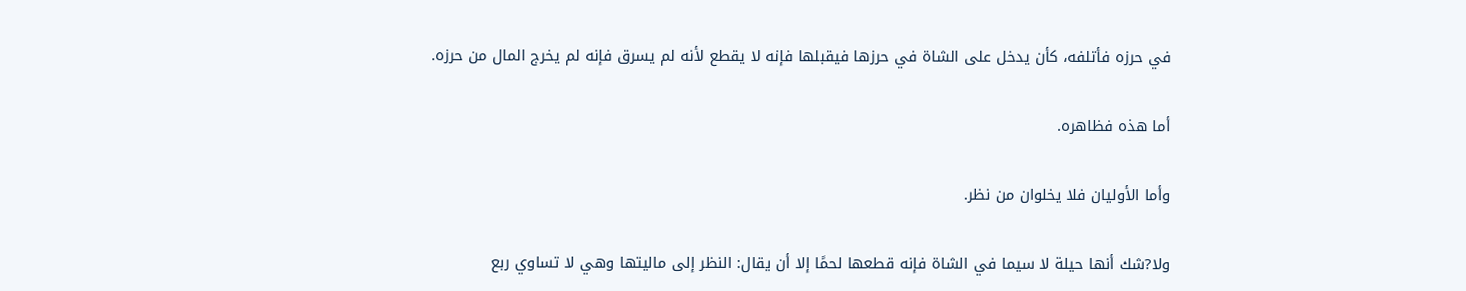في حرزه فأتلفه، كأن يدخل على الشاة في حرزها فيقبلها فإنه لا يقطع لأنه لم يسرق فإنه لم يخرج المال من حرزه.

أما هذه فظاهره.

وأما الأوليان فلا يخلوان من نظر.

ولا?شك أنها حيلة لا سيما في الشاة فإنه قطعها لحمًا إلا أن يقال: النظر إلى ماليتها وهي لا تساوي ربع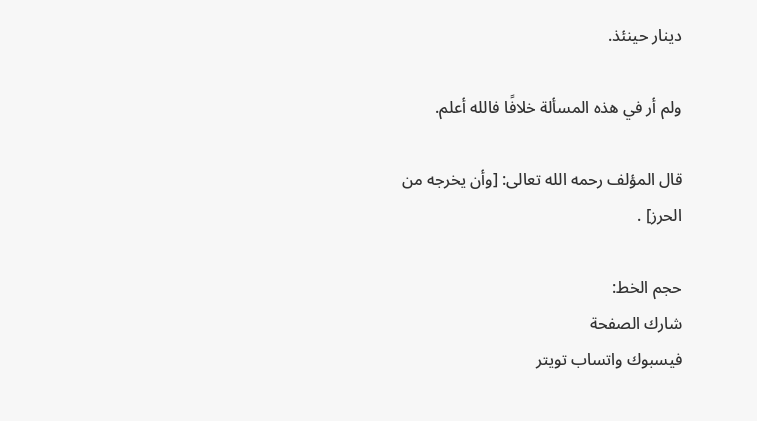دينار حينئذ.

ولم أر في هذه المسألة خلافًا فالله أعلم.

قال المؤلف رحمه الله تعالى: [وأن يخرجه من الحرز] .

حجم الخط:
شارك الصفحة
فيسبوك واتساب تويتر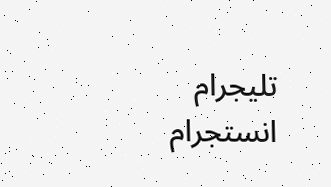تليجرام انستجرام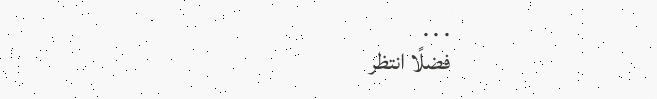. . .
فضلًا انتظر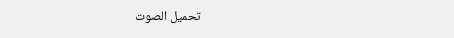تحميل الصوت